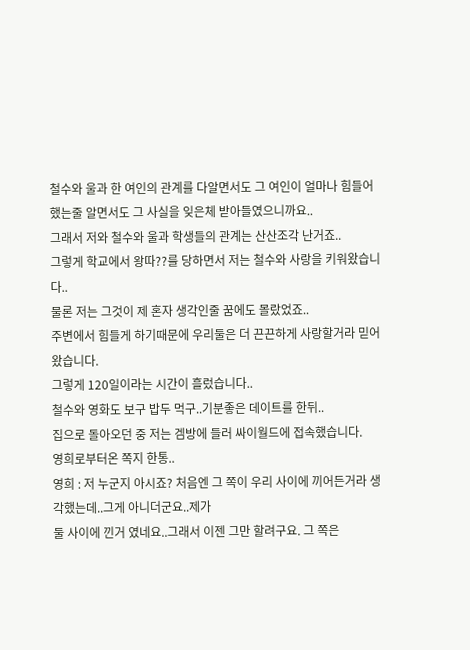철수와 울과 한 여인의 관계를 다알면서도 그 여인이 얼마나 힘들어 했는줄 알면서도 그 사실을 잊은체 받아들였으니까요..
그래서 저와 철수와 울과 학생들의 관계는 산산조각 난거죠..
그렇게 학교에서 왕따??를 당하면서 저는 철수와 사랑을 키워왔습니다..
물론 저는 그것이 제 혼자 생각인줄 꿈에도 몰랐었죠..
주변에서 힘들게 하기때문에 우리둘은 더 끈끈하게 사랑할거라 믿어왔습니다.
그렇게 120일이라는 시간이 흘렀습니다..
철수와 영화도 보구 밥두 먹구..기분좋은 데이트를 한뒤..
집으로 돌아오던 중 저는 겜방에 들러 싸이월드에 접속했습니다.
영희로부터온 쪽지 한통..
영희 : 저 누군지 아시죠? 처음엔 그 쪽이 우리 사이에 끼어든거라 생각했는데..그게 아니더군요..제가
둘 사이에 낀거 였네요..그래서 이젠 그만 할려구요. 그 쪽은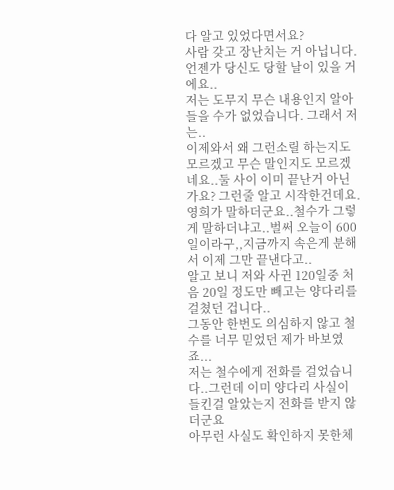다 알고 있었다면서요?
사람 갖고 장난치는 거 아닙니다. 언젠가 당신도 당할 날이 있을 거에요..
저는 도무지 무슨 내용인지 알아들을 수가 없었습니다. 그래서 저는..
이제와서 왜 그런소릴 하는지도 모르겠고 무슨 말인지도 모르겠네요..둘 사이 이미 끝난거 아닌가요? 그런줄 알고 시작한건데요.
영희가 말하더군요..철수가 그렇게 말하더냐고..벌써 오늘이 600일이라구,,지금까지 속은게 분해서 이제 그만 끝낸다고..
알고 보니 저와 사귄 120일중 처음 20일 정도만 빼고는 양다리를 걸쳤던 겁니다..
그동안 한번도 의심하지 않고 철수를 너무 믿었던 제가 바보였죠...
저는 철수에게 전화를 걸었습니다..그런데 이미 양다리 사실이 들킨걸 알았는지 전화를 받지 않더군요
아무런 사실도 확인하지 못한체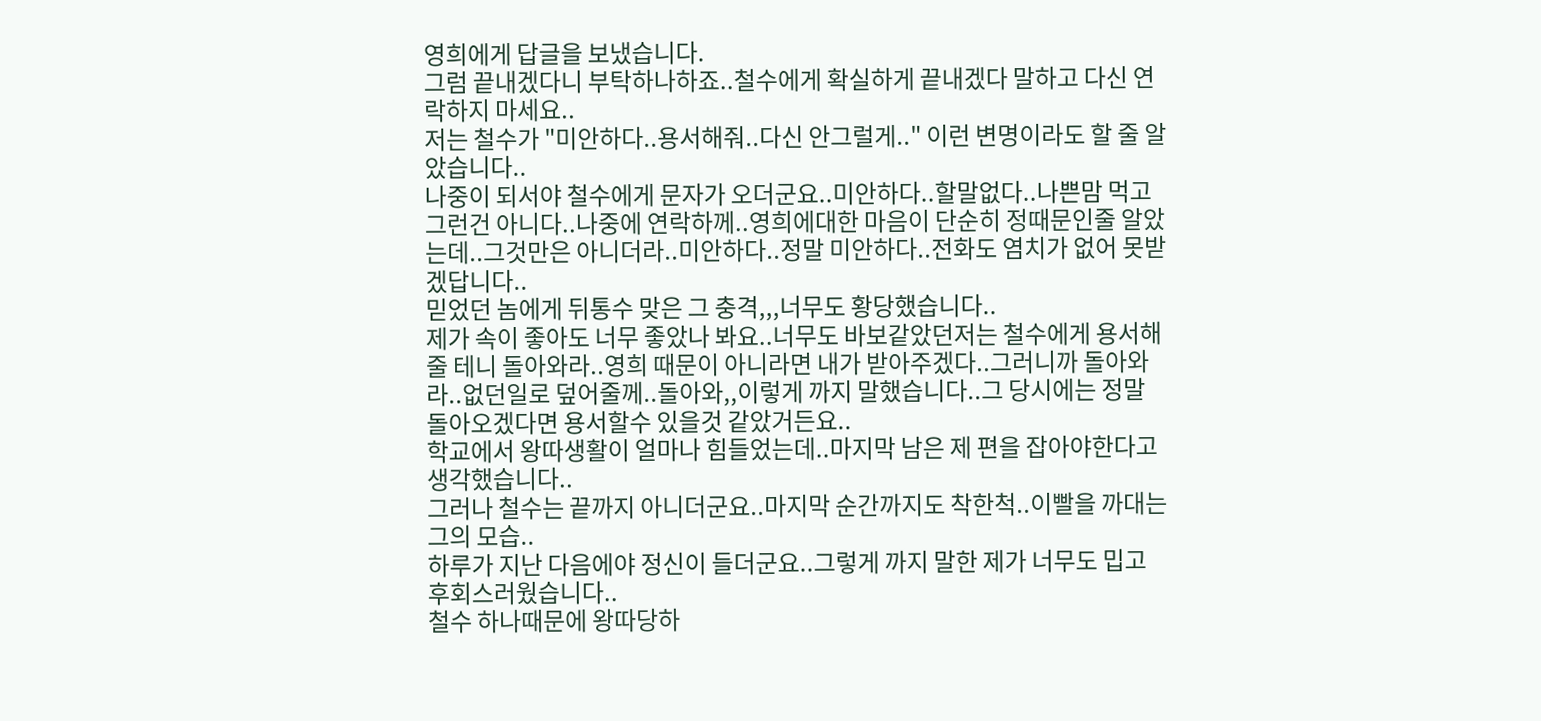영희에게 답글을 보냈습니다.
그럼 끝내겠다니 부탁하나하죠..철수에게 확실하게 끝내겠다 말하고 다신 연락하지 마세요..
저는 철수가 "미안하다..용서해줘..다신 안그럴게.." 이런 변명이라도 할 줄 알았습니다..
나중이 되서야 철수에게 문자가 오더군요..미안하다..할말없다..나쁜맘 먹고 그런건 아니다..나중에 연락하께..영희에대한 마음이 단순히 정때문인줄 알았는데..그것만은 아니더라..미안하다..정말 미안하다..전화도 염치가 없어 못받겠답니다..
믿었던 놈에게 뒤통수 맞은 그 충격,,,너무도 황당했습니다..
제가 속이 좋아도 너무 좋았나 봐요..너무도 바보같았던저는 철수에게 용서해줄 테니 돌아와라..영희 때문이 아니라면 내가 받아주겠다..그러니까 돌아와라..없던일로 덮어줄께..돌아와,,이렇게 까지 말했습니다..그 당시에는 정말 돌아오겠다면 용서할수 있을것 같았거든요..
학교에서 왕따생활이 얼마나 힘들었는데..마지막 남은 제 편을 잡아야한다고 생각했습니다..
그러나 철수는 끝까지 아니더군요..마지막 순간까지도 착한척..이빨을 까대는 그의 모습..
하루가 지난 다음에야 정신이 들더군요..그렇게 까지 말한 제가 너무도 밉고 후회스러웠습니다..
철수 하나때문에 왕따당하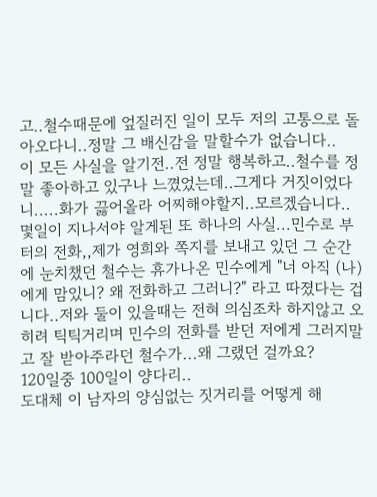고..철수때문에 엎질러진 일이 모두 저의 고통으로 돌아오다니..정말 그 배신감을 말할수가 없습니다..
이 모든 사실을 알기전..전 정말 행복하고..철수를 정말 좋아하고 있구나 느꼈었는데..그게다 거짓이었다니.....화가 끓어올라 어찌해야할지..모르겠습니다..
몇일이 지나서야 알게된 또 하나의 사실...민수로 부터의 전화,,제가 영희와 쪽지를 보내고 있던 그 순간에 눈치챘던 철수는 휴가나온 민수에게 "너 아직 (나)에게 맘있니? 왜 전화하고 그러니?" 라고 따졌다는 겁니다..저와 둘이 있을때는 전혀 의심조차 하지않고 오히려 틱틱거리며 민수의 전화를 받던 저에게 그러지말고 잘 받아주라던 철수가...왜 그랬던 걸까요?
120일중 100일이 양다리..
도대체 이 남자의 양심없는 짓거리를 어떻게 해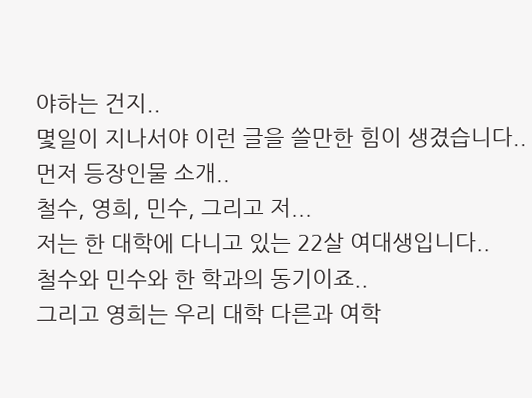야하는 건지..
몇일이 지나서야 이런 글을 쓸만한 힘이 생겼습니다..
먼저 등장인물 소개..
철수, 영희, 민수, 그리고 저...
저는 한 대학에 다니고 있는 22살 여대생입니다..
철수와 민수와 한 학과의 동기이죠..
그리고 영희는 우리 대학 다른과 여학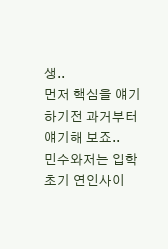생..
먼저 핵심을 얘기하기전 과거부터 얘기해 보죠..
민수와저는 입학 초기 연인사이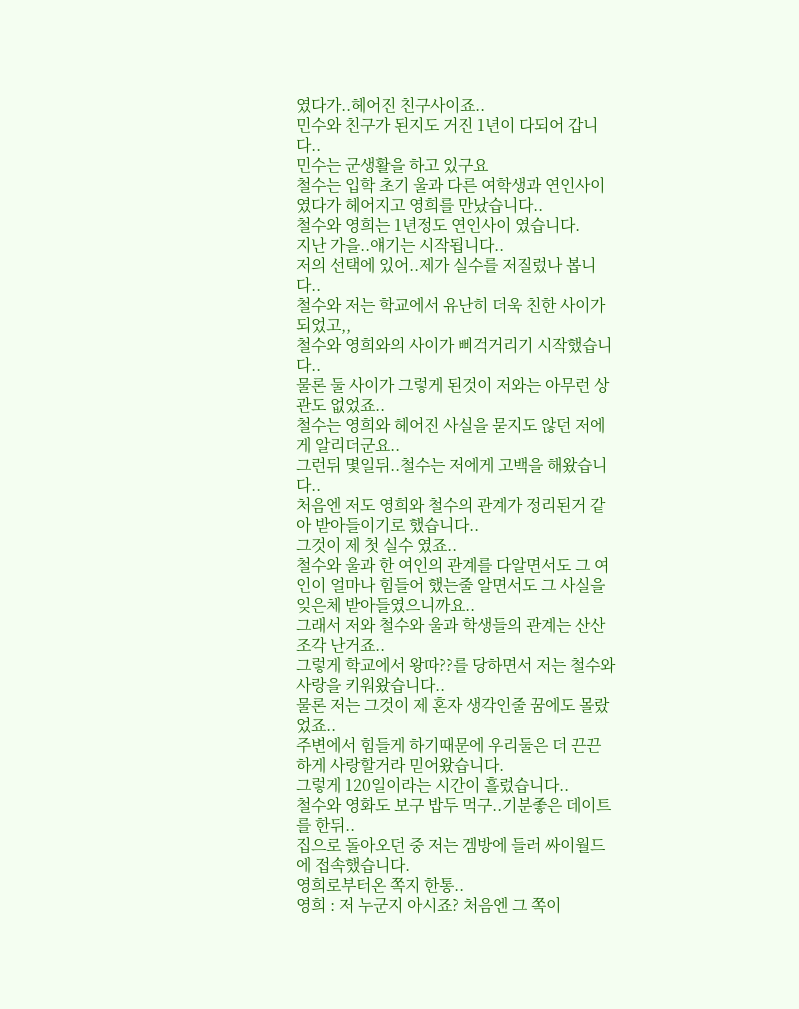였다가..헤어진 친구사이죠..
민수와 친구가 된지도 거진 1년이 다되어 갑니다..
민수는 군생활을 하고 있구요
철수는 입학 초기 울과 다른 여학생과 연인사이였다가 헤어지고 영희를 만났습니다..
철수와 영희는 1년정도 연인사이 였습니다.
지난 가을..얘기는 시작됩니다..
저의 선택에 있어..제가 실수를 저질렀나 봅니다..
철수와 저는 학교에서 유난히 더욱 친한 사이가 되었고,,
철수와 영희와의 사이가 삐걱거리기 시작했습니다..
물론 둘 사이가 그렇게 된것이 저와는 아무런 상관도 없었죠..
철수는 영희와 헤어진 사실을 묻지도 않던 저에게 알리더군요..
그런뒤 몇일뒤..철수는 저에게 고백을 해왔습니다..
처음엔 저도 영희와 철수의 관계가 정리된거 같아 받아들이기로 했습니다..
그것이 제 첫 실수 였죠..
철수와 울과 한 여인의 관계를 다알면서도 그 여인이 얼마나 힘들어 했는줄 알면서도 그 사실을 잊은체 받아들였으니까요..
그래서 저와 철수와 울과 학생들의 관계는 산산조각 난거죠..
그렇게 학교에서 왕따??를 당하면서 저는 철수와 사랑을 키워왔습니다..
물론 저는 그것이 제 혼자 생각인줄 꿈에도 몰랐었죠..
주변에서 힘들게 하기때문에 우리둘은 더 끈끈하게 사랑할거라 믿어왔습니다.
그렇게 120일이라는 시간이 흘렀습니다..
철수와 영화도 보구 밥두 먹구..기분좋은 데이트를 한뒤..
집으로 돌아오던 중 저는 겜방에 들러 싸이월드에 접속했습니다.
영희로부터온 쪽지 한통..
영희 : 저 누군지 아시죠? 처음엔 그 쪽이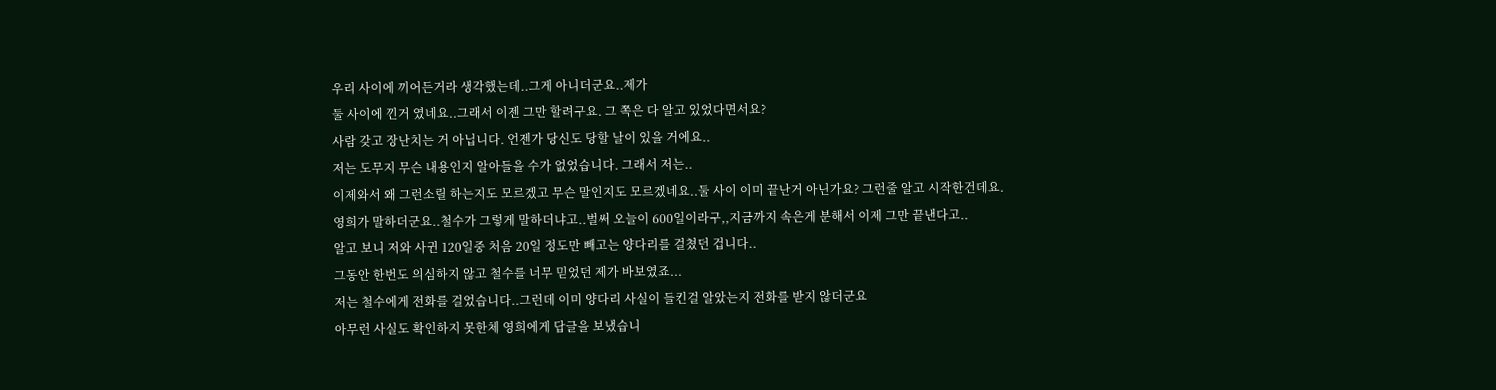우리 사이에 끼어든거라 생각했는데..그게 아니더군요..제가
둘 사이에 낀거 였네요..그래서 이젠 그만 할려구요. 그 쪽은 다 알고 있었다면서요?
사람 갖고 장난치는 거 아닙니다. 언젠가 당신도 당할 날이 있을 거에요..
저는 도무지 무슨 내용인지 알아들을 수가 없었습니다. 그래서 저는..
이제와서 왜 그런소릴 하는지도 모르겠고 무슨 말인지도 모르겠네요..둘 사이 이미 끝난거 아닌가요? 그런줄 알고 시작한건데요.
영희가 말하더군요..철수가 그렇게 말하더냐고..벌써 오늘이 600일이라구,,지금까지 속은게 분해서 이제 그만 끝낸다고..
알고 보니 저와 사귄 120일중 처음 20일 정도만 빼고는 양다리를 걸쳤던 겁니다..
그동안 한번도 의심하지 않고 철수를 너무 믿었던 제가 바보였죠...
저는 철수에게 전화를 걸었습니다..그런데 이미 양다리 사실이 들킨걸 알았는지 전화를 받지 않더군요
아무런 사실도 확인하지 못한체 영희에게 답글을 보냈습니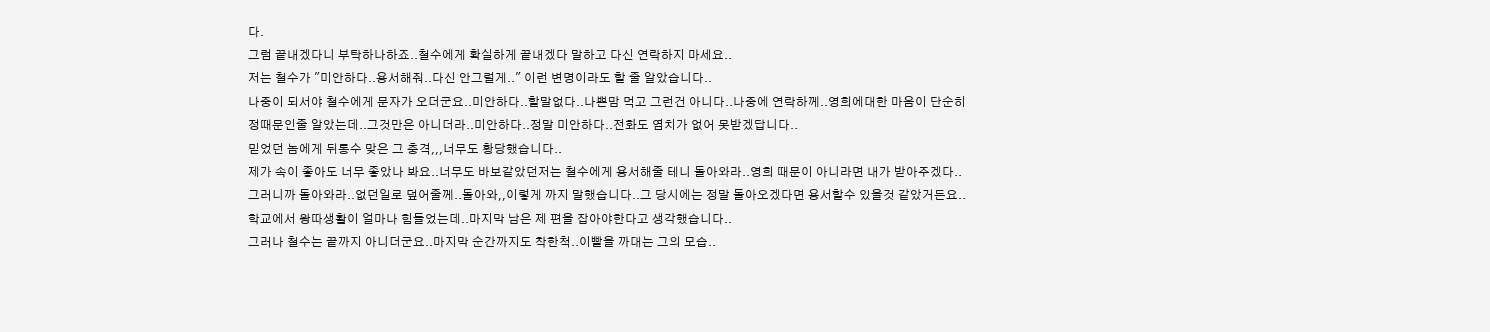다.
그럼 끝내겠다니 부탁하나하죠..철수에게 확실하게 끝내겠다 말하고 다신 연락하지 마세요..
저는 철수가 "미안하다..용서해줘..다신 안그럴게.." 이런 변명이라도 할 줄 알았습니다..
나중이 되서야 철수에게 문자가 오더군요..미안하다..할말없다..나쁜맘 먹고 그런건 아니다..나중에 연락하께..영희에대한 마음이 단순히 정때문인줄 알았는데..그것만은 아니더라..미안하다..정말 미안하다..전화도 염치가 없어 못받겠답니다..
믿었던 놈에게 뒤통수 맞은 그 충격,,,너무도 황당했습니다..
제가 속이 좋아도 너무 좋았나 봐요..너무도 바보같았던저는 철수에게 용서해줄 테니 돌아와라..영희 때문이 아니라면 내가 받아주겠다..그러니까 돌아와라..없던일로 덮어줄께..돌아와,,이렇게 까지 말했습니다..그 당시에는 정말 돌아오겠다면 용서할수 있을것 같았거든요..
학교에서 왕따생활이 얼마나 힘들었는데..마지막 남은 제 편을 잡아야한다고 생각했습니다..
그러나 철수는 끝까지 아니더군요..마지막 순간까지도 착한척..이빨을 까대는 그의 모습..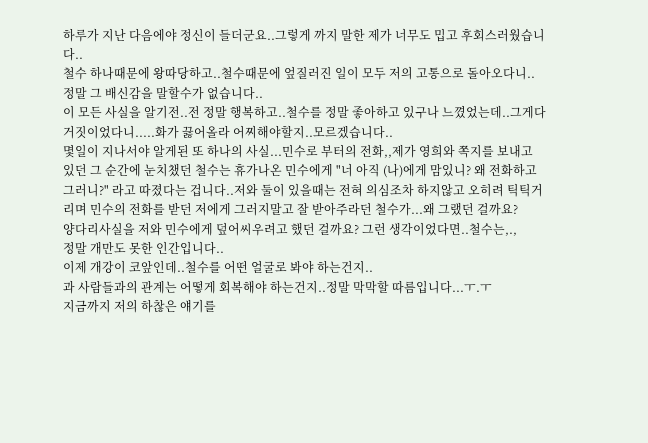하루가 지난 다음에야 정신이 들더군요..그렇게 까지 말한 제가 너무도 밉고 후회스러웠습니다..
철수 하나때문에 왕따당하고..철수때문에 엎질러진 일이 모두 저의 고통으로 돌아오다니..정말 그 배신감을 말할수가 없습니다..
이 모든 사실을 알기전..전 정말 행복하고..철수를 정말 좋아하고 있구나 느꼈었는데..그게다 거짓이었다니.....화가 끓어올라 어찌해야할지..모르겠습니다..
몇일이 지나서야 알게된 또 하나의 사실...민수로 부터의 전화,,제가 영희와 쪽지를 보내고 있던 그 순간에 눈치챘던 철수는 휴가나온 민수에게 "너 아직 (나)에게 맘있니? 왜 전화하고 그러니?" 라고 따졌다는 겁니다..저와 둘이 있을때는 전혀 의심조차 하지않고 오히려 틱틱거리며 민수의 전화를 받던 저에게 그러지말고 잘 받아주라던 철수가...왜 그랬던 걸까요?
양다리사실을 저와 민수에게 덮어씨우려고 했던 걸까요? 그런 생각이었다면..철수는,.,
정말 개만도 못한 인간입니다..
이제 개강이 코앞인데..철수를 어떤 얼굴로 봐야 하는건지..
과 사람들과의 관계는 어떻게 회복해야 하는건지..정말 막막할 따름입니다...ㅜ.ㅜ
지금까지 저의 하찮은 얘기를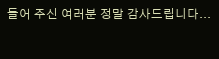들어 주신 여러분 정말 감사드립니다...